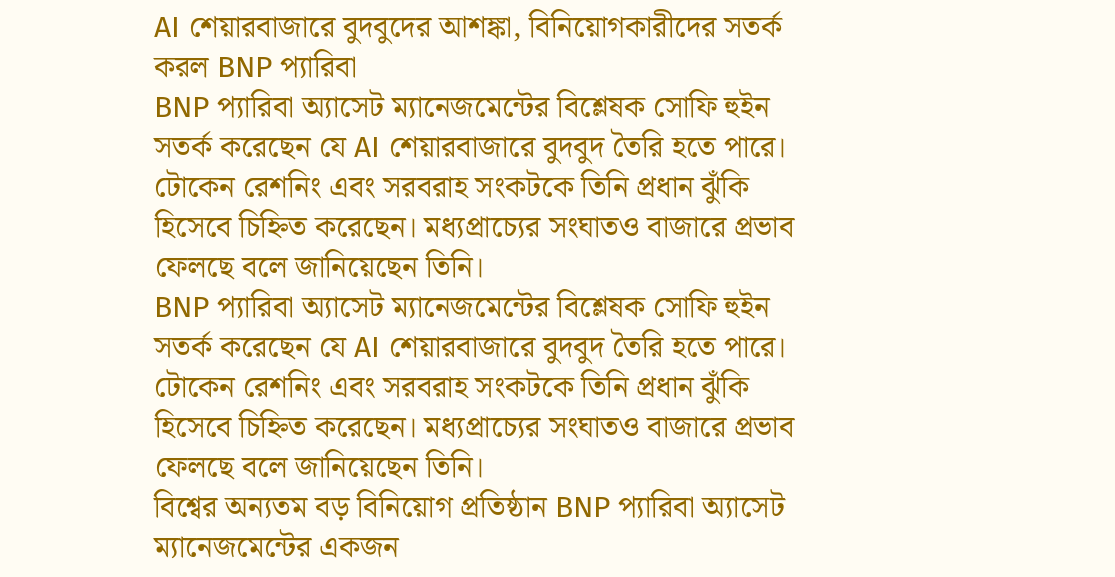AI শেয়ারবাজারে বুদবুদের আশঙ্কা, বিনিয়োগকারীদের সতর্ক করল BNP প্যারিবা
BNP প্যারিবা অ্যাসেট ম্যানেজমেন্টের বিশ্লেষক সোফি হুইন সতর্ক করেছেন যে AI শেয়ারবাজারে বুদবুদ তৈরি হতে পারে। টোকেন রেশনিং এবং সরবরাহ সংকটকে তিনি প্রধান ঝুঁকি হিসেবে চিহ্নিত করেছেন। মধ্যপ্রাচ্যের সংঘাতও বাজারে প্রভাব ফেলছে বলে জানিয়েছেন তিনি।
BNP প্যারিবা অ্যাসেট ম্যানেজমেন্টের বিশ্লেষক সোফি হুইন সতর্ক করেছেন যে AI শেয়ারবাজারে বুদবুদ তৈরি হতে পারে। টোকেন রেশনিং এবং সরবরাহ সংকটকে তিনি প্রধান ঝুঁকি হিসেবে চিহ্নিত করেছেন। মধ্যপ্রাচ্যের সংঘাতও বাজারে প্রভাব ফেলছে বলে জানিয়েছেন তিনি।
বিশ্বের অন্যতম বড় বিনিয়োগ প্রতিষ্ঠান BNP প্যারিবা অ্যাসেট ম্যানেজমেন্টের একজন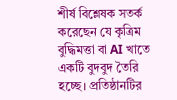শীর্ষ বিশ্লেষক সতর্ক করেছেন যে কৃত্রিম বুদ্ধিমত্তা বা AI খাতে একটি বুদবুদ তৈরি হচ্ছে। প্রতিষ্ঠানটির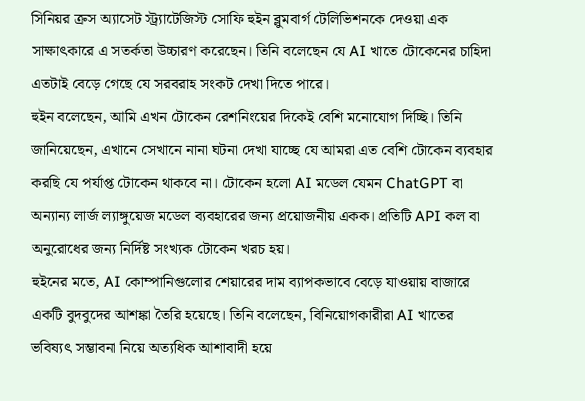সিনিয়র ক্রস অ্যাসেট স্ট্র্যাটেজিস্ট সোফি হুইন ব্লুমবার্গ টেলিভিশনকে দেওয়া এক সাক্ষাৎকারে এ সতর্কতা উচ্চারণ করেছেন। তিনি বলেছেন যে AI খাতে টোকেনের চাহিদা এতটাই বেড়ে গেছে যে সরবরাহ সংকট দেখা দিতে পারে।
হুইন বলেছেন, আমি এখন টোকেন রেশনিংয়ের দিকেই বেশি মনোযোগ দিচ্ছি। তিনি জানিয়েছেন, এখানে সেখানে নানা ঘটনা দেখা যাচ্ছে যে আমরা এত বেশি টোকেন ব্যবহার করছি যে পর্যাপ্ত টোকেন থাকবে না। টোকেন হলো AI মডেল যেমন ChatGPT বা অন্যান্য লার্জ ল্যাঙ্গুয়েজ মডেল ব্যবহারের জন্য প্রয়োজনীয় একক। প্রতিটি API কল বা অনুরোধের জন্য নির্দিষ্ট সংখ্যক টোকেন খরচ হয়।
হুইনের মতে, AI কোম্পানিগুলোর শেয়ারের দাম ব্যাপকভাবে বেড়ে যাওয়ায় বাজারে একটি বুদবুদের আশঙ্কা তৈরি হয়েছে। তিনি বলেছেন, বিনিয়োগকারীরা AI খাতের ভবিষ্যৎ সম্ভাবনা নিয়ে অত্যধিক আশাবাদী হয়ে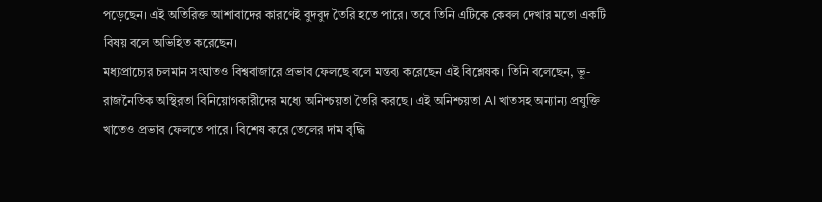পড়েছেন। এই অতিরিক্ত আশাবাদের কারণেই বুদবুদ তৈরি হতে পারে। তবে তিনি এটিকে কেবল দেখার মতো একটি বিষয় বলে অভিহিত করেছেন।
মধ্যপ্রাচ্যের চলমান সংঘাতও বিশ্ববাজারে প্রভাব ফেলছে বলে মন্তব্য করেছেন এই বিশ্লেষক। তিনি বলেছেন, ভূ-রাজনৈতিক অস্থিরতা বিনিয়োগকারীদের মধ্যে অনিশ্চয়তা তৈরি করছে। এই অনিশ্চয়তা AI খাতসহ অন্যান্য প্রযুক্তি খাতেও প্রভাব ফেলতে পারে। বিশেষ করে তেলের দাম বৃদ্ধি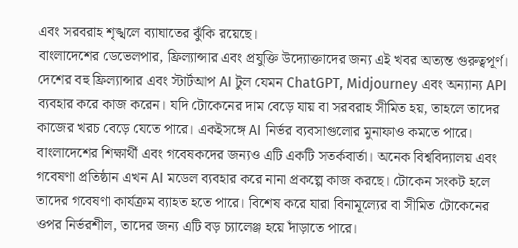এবং সরবরাহ শৃঙ্খলে ব্যাঘাতের ঝুঁকি রয়েছে।
বাংলাদেশের ডেভেলপার, ফ্রিল্যান্সার এবং প্রযুক্তি উদ্যোক্তাদের জন্য এই খবর অত্যন্ত গুরুত্বপূর্ণ। দেশের বহু ফ্রিল্যান্সার এবং স্টার্টআপ AI টুল যেমন ChatGPT, Midjourney এবং অন্যান্য API ব্যবহার করে কাজ করেন। যদি টোকেনের দাম বেড়ে যায় বা সরবরাহ সীমিত হয়, তাহলে তাদের কাজের খরচ বেড়ে যেতে পারে। একইসঙ্গে AI নির্ভর ব্যবসাগুলোর মুনাফাও কমতে পারে।
বাংলাদেশের শিক্ষার্থী এবং গবেষকদের জন্যও এটি একটি সতর্কবার্তা। অনেক বিশ্ববিদ্যালয় এবং গবেষণা প্রতিষ্ঠান এখন AI মডেল ব্যবহার করে নানা প্রকল্পে কাজ করছে। টোকেন সংকট হলে তাদের গবেষণা কার্যক্রম ব্যাহত হতে পারে। বিশেষ করে যারা বিনামূল্যের বা সীমিত টোকেনের ওপর নির্ভরশীল, তাদের জন্য এটি বড় চ্যালেঞ্জ হয়ে দাঁড়াতে পারে।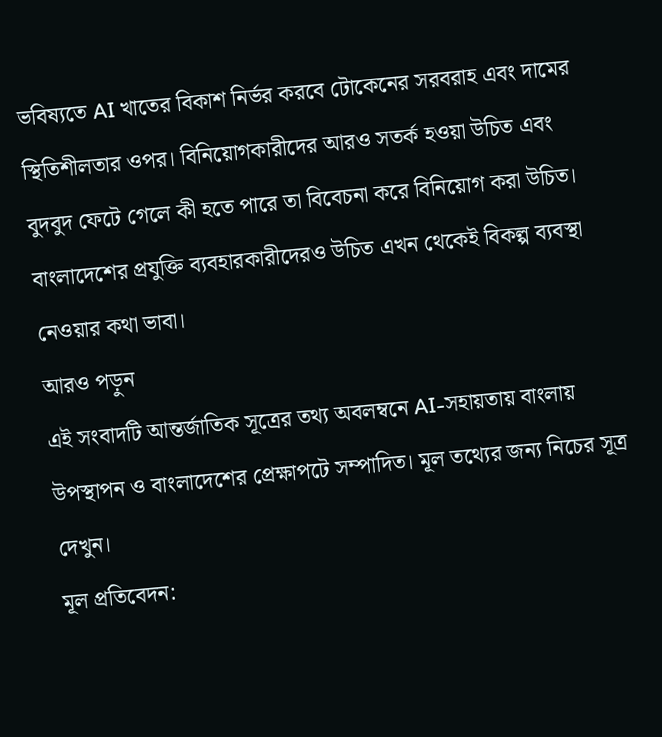ভবিষ্যতে AI খাতের বিকাশ নির্ভর করবে টোকেনের সরবরাহ এবং দামের স্থিতিশীলতার ওপর। বিনিয়োগকারীদের আরও সতর্ক হওয়া উচিত এবং বুদবুদ ফেটে গেলে কী হতে পারে তা বিবেচনা করে বিনিয়োগ করা উচিত। বাংলাদেশের প্রযুক্তি ব্যবহারকারীদেরও উচিত এখন থেকেই বিকল্প ব্যবস্থা নেওয়ার কথা ভাবা।
আরও পড়ুন
এই সংবাদটি আন্তর্জাতিক সূত্রের তথ্য অবলম্বনে AI-সহায়তায় বাংলায় উপস্থাপন ও বাংলাদেশের প্রেক্ষাপটে সম্পাদিত। মূল তথ্যের জন্য নিচের সূত্র দেখুন।
মূল প্রতিবেদন: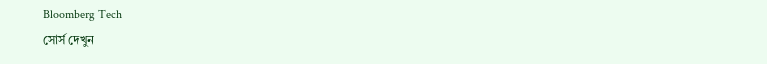Bloomberg Tech
সোর্স দেখুন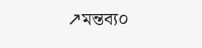↗মন্তব্য০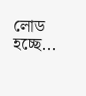লোড হচ্ছে...